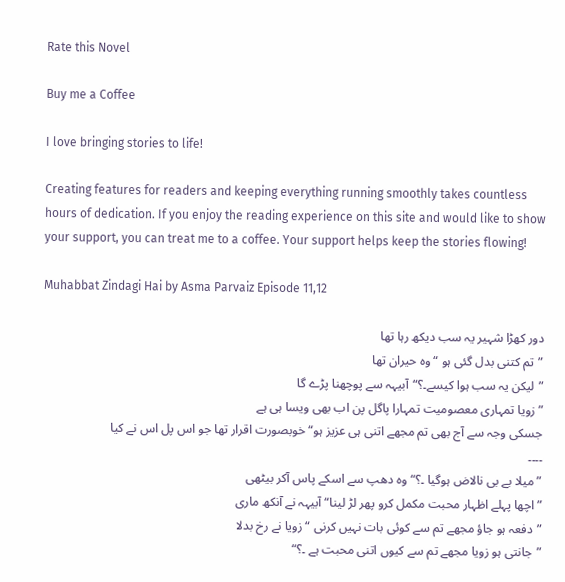Rate this Novel

Buy me a Coffee

I love bringing stories to life!

Creating features for readers and keeping everything running smoothly takes countless hours of dedication. If you enjoy the reading experience on this site and would like to show your support, you can treat me to a coffee. Your support helps keep the stories flowing!

Muhabbat Zindagi Hai by Asma Parvaiz Episode 11,12

دور کھڑا شہیر یہ سب دیکھ رہا تھا
”تم کتنی بدل گئی ہو “وہ حیران تھا
”لیکن یہ سب ہوا کیسے۔؟“آبیہہ سے پوچھنا پڑے گا
”زویا تمہاری معصومیت تمہارا پاگل پن اب بھی ویسا ہی ہے
جسکی وجہ سے آج بھی تم مجھے اتنی ہی عزیز ہو“ خوبصورت اقرار تھا جو اس پل اس نے کیا
۔۔۔۔
”میلا بے بی نالاض ہوگیا ۔؟“ وہ دھپ سے اسکے پاس آکر بیٹھی
”اچھا پہلے اظہار محبت مکمل کرو پھر لڑ لینا“ آبیہہ نے آنکھ ماری
”دفعہ ہو جاؤ مجھے تم سے کوئی بات نہیں کرنی “زویا نے رخ بدلا
”جانتی ہو زویا مجھے تم سے کیوں اتنی محبت ہے ۔؟“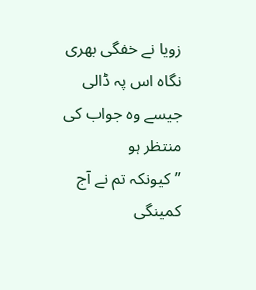زویا نے خفگی بھری نگاہ اس پہ ڈالی جیسے وہ جواب کی منتظر ہو
”کیونکہ تم نے آج کمینگی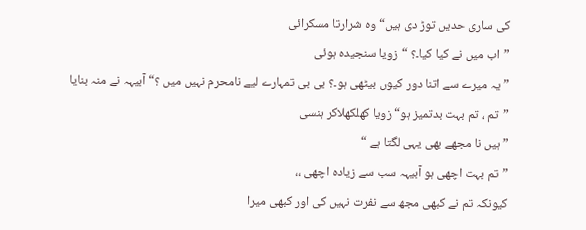کی ساری حدیں توڑ دی ہیں“ وہ شرارتا مسکرائی
”اب میں نے کیا کیا۔؟ “زویا سنجیدہ ہوئی
”یہ میرے سے اتنا دور کیوں بیٹھی ہو۔؟ بی بی تمہارے لیے نامحرم نہیں میں ؟“ آبیہہ نے منہ بنایا
”تم ، تم بہت بدتمیز ہو“ زویا کھلکھلاکر ہنسی
”ہیں نا مجھے بھی یہی لگتا ہے “
”تم بہت اچھی ہو آبیہہ سب سے زیادہ اچھی ،،
کیونکہ تم نے کبھی مجھ سے نفرت نہیں کی اور کبھی میرا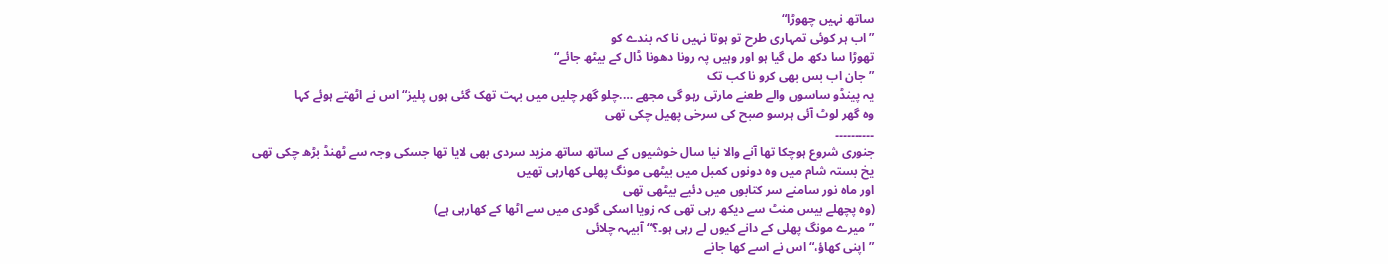ساتھ نہیں چھوڑا“
”اب ہر کوئی تمہاری طرح تو ہوتا نہیں نا کہ بندے کو
تھوڑا سا دکھ مل گیا ہو اور وہیں پہ رونا دھونا ڈال کے بیٹھ جائے“
”جان اب بس بھی کرو نا کب تک
یہ پینڈو ساسوں والے طعنے مارتی رہو گی مجھے ….چلو گھر چلیں میں بہت تھک گئی ہوں پلیز“ اس نے اٹھتے ہوئے کہا
وہ گھر لوٹ آئی ہرسو صبح کی سرخی پھیل چکی تھی
۔۔۔۔۔۔۔۔۔۔
جنوری شروع ہوچکا تھا آنے والا نیا سال خوشیوں کے ساتھ ساتھ مزید سردی بھی لایا تھا جسکی وجہ سے ٹھنڈ بڑھ چکی تھی
یخ بستہ شام میں وہ دونوں کمبل میں بیٹھی مونگ پھلی کھارہی تھیں
اور ماہ نور سامنے سر کتابوں میں دئیے بیٹھی تھی
(وہ پچھلے بیس منٹ سے دیکھ رہی تھی کہ زویا اسکی گودی میں سے اٹھا کے کھارہی ہے)
”میرے مونگ پھلی کے دانے کیوں لے رہی ہو۔؟“ آبیہہ چلائی
”اپنی کھاؤ،“اس نے اسے کھا جانے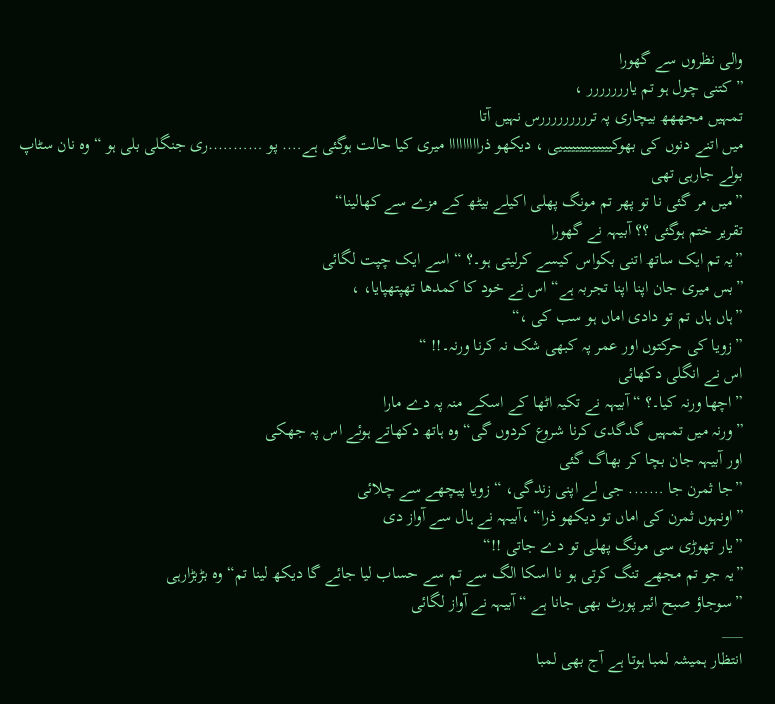والی نظروں سے گھورا
”کتنی چول ہو تم یاررررررر ،
تمہیں مجھھھ بیچاری پہ ترررررررررس نہیں آتا
میں اتنے دنوں کی بھوکیییییییییییییی ، دیکھو ذرااااااااا میری کیا حالت ہوگئی ہے…. پو ………..ری جنگلی بلی ہو “ وہ نان سٹاپ بولے جارہی تھی
”میں مر گئی نا تو پھر تم مونگ پھلی اکیلے بیٹھ کے مزے سے کھالینا“
تقریر ختم ہوگئی ؟؟ آبیہہ نے گھورا
”یہ تم ایک ساتھ اتنی بکواس کیسے کرلیتی ہو۔؟ “ اسے ایک چپت لگائی
”بس میری جان اپنا اپنا تجربہ ہے“ اس نے خود کا کمدھا تھپتھپایا، ،
”ہاں ہاں تم تو دادی اماں ہو سب کی ،“
”زویا کی حرکتوں اور عمر پہ کبھی شک نہ کرنا ورنہ۔!! “
اس نے انگلی دکھائی
”اچھا ورنہ کیا۔؟ “آبیہہ نے تکیہ اٹھا کے اسکے منہ پہ دے مارا
”ورنہ میں تمہیں گدگدی کرنا شروع کردوں گی“ وہ ہاتھ دکھاتے ہوئے اس پہ جھکی
اور آبیہہ جان بچا کر بھاگ گئی
”جا ثمرن جا ……. جی لے اپنی زندگی، “ زویا پیچھے سے چلائی
”اونہوں ثمرن کی اماں تو دیکھو ذرا“ ،آبیہہ نے ہال سے آواز دی
”یار تھوڑی سی مونگ پھلی تو دے جاتی !!“
”یہ جو تم مجھے تنگ کرتی ہو نا اسکا الگ سے تم سے حساب لیا جائے گا دیکھ لینا تم“ وہ بڑبڑارہی
”سوجاؤ صبح ائیر پورٹ بھی جانا ہے “آبیہہ نے آواز لگائی
___
انتظار ہمیشہ لمبا ہوتا ہے آج بھی لمبا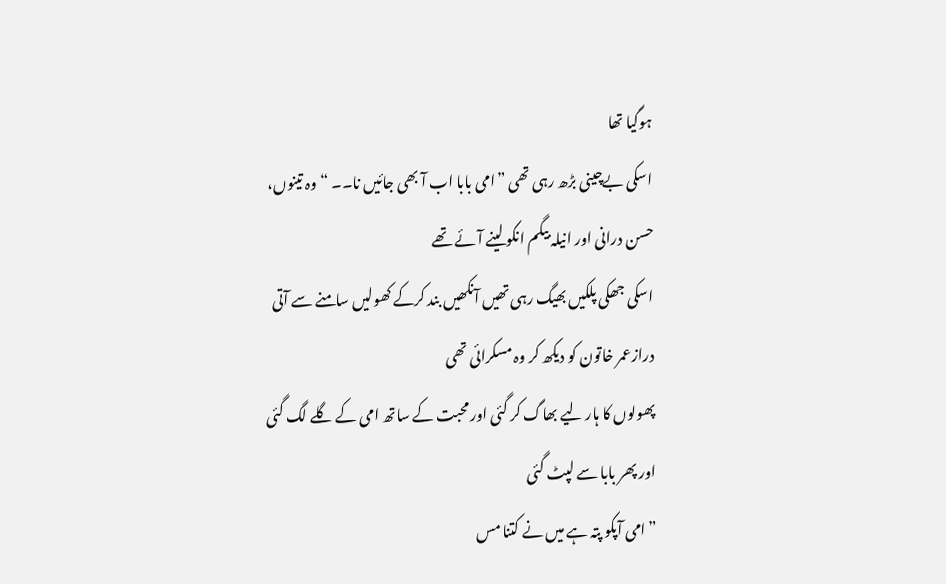ہوگیا تھا
اسکی بےچینی بڑھ رہی تھی ”امی بابا اب آ بھی جائیں نا۔۔ “وہ تینوں، حسن درانی اور انیلہ بیگم انکو لینے آئے تھے
اسکی جھکی پلکیں بھیگ رہی تھیں آنکھیں بند کرکے کھولیں سامنے سے آتی درازعمر خاتون کو دیکھ کر وہ مسکرائی تھی
پھولوں کا ہار لیے بھاگ کر گئی اور محبت کے ساتھ امی کے گلے لگ گئی اور پھر بابا سے لپٹ گئی
”امی آپکو پتہ ہے میں نے کتنا مس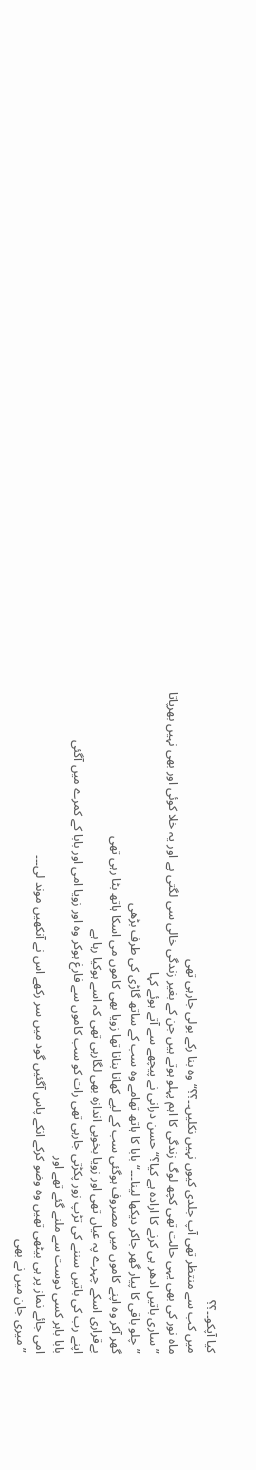کیا آپکو۔۔؟؟
میں کب سے منتظر تھی آپ جلدی کیوں نہیں نکلیں۔۔؟؟“وہ بنا رکے بولی جارہی تھی
ماہ نور کی بھی یہی حالت تھی کچھ لوگ زندگی کا اہم پہلو ہوتے ہیں جن کے بغیر زندگی خالی سی لگتی ہے اور یہ خلا کوئی اور بھی نہیں بھرپاتا
”ساری باتیں ادھر ہی کرنے کا ارادہ ہے کیا؟“حسن درانی نے پیچھے سے آتے ہوئے کہا
”چلو باقی کا پیار گھر جاکر دیکھا لینا۔۔۔“ بابا کا ہاتھ تھامے وہ سب کے ساتھ گاڑی کی طرف بڑھی
گھر آکر وہ اپنے کاموں میں مصروف ہوگئی سب کے لیے کھانا بنانا تھا زویا بھی کاموں می اسکا ہاتھ بٹا رہی تھی
بےقراری اسکے چہرے پہ عیاں تھی اور زویا بخوبی اندازہ بھی لگارہی تھی کہ اسے ہوکیا رہا ہے
اپنے رب کی باتیں سننے کی تڑپ زور پکڑتی جارہی تھی رات کو سب کاموں سے فارغ ہوکر وہ اور زویا امی اور بابا کے کمرے میں آگئی
بابا باہر کسی دوست سے ملنے گئے تھے اور
امی جائے نماز پر ہی بیٹھی تھیں وہ وضو کرکے انکے پاس آگئیں گود میں سر رکھے اس نے آنکھیں موند لی۔۔۔
”میری جان میں نے بھی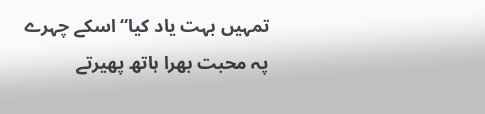تمہیں بہت یاد کیا“ اسکے چہرے پہ محبت بھرا ہاتھ پھیرتے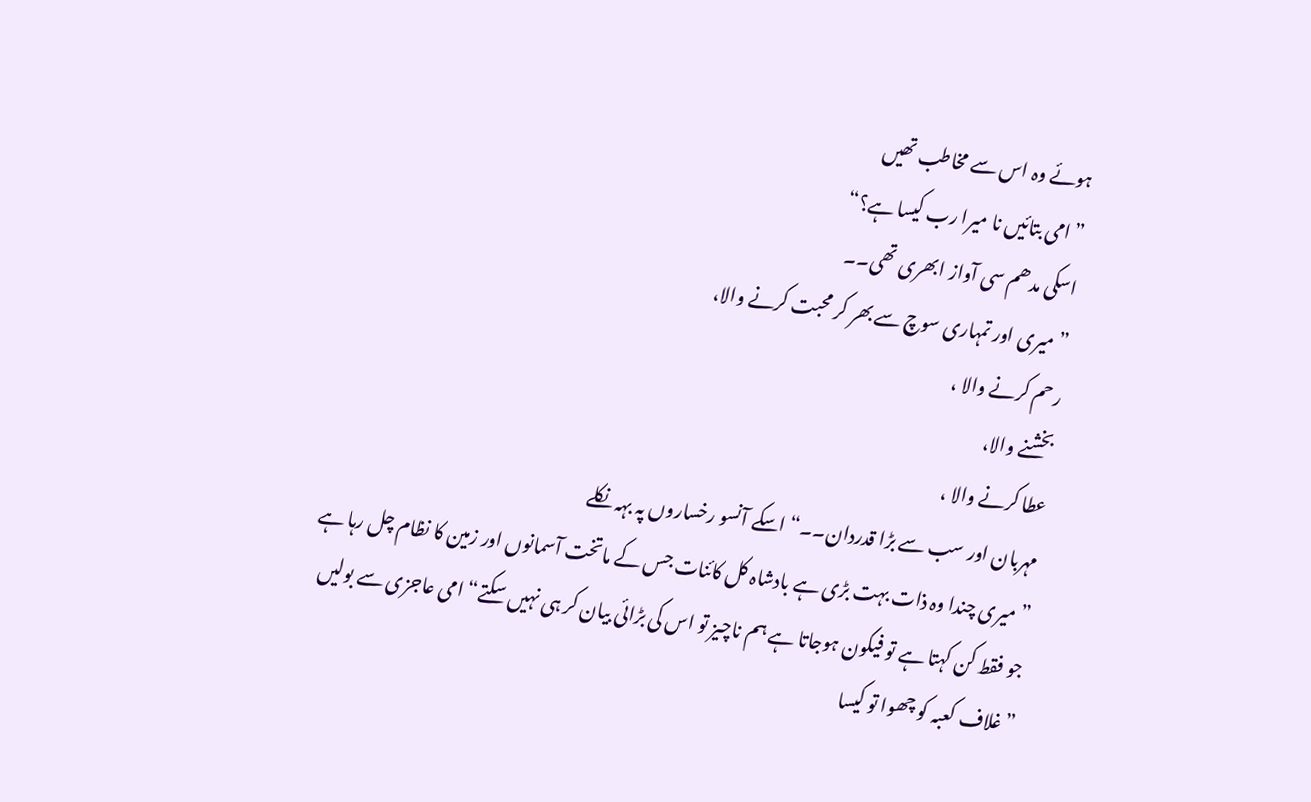ہوئے وہ اس سے مخاطب تھیں
”امی بتائیں نا میرا رب کیسا ہے؟“
اسکی مدھم سی آواز ابھری تھی۔۔
”میری اور تمہاری سوچ سے بھر کر محبت کرنے والا،
رحم کرنے والا ،
بخشنے والا،
عطا کرنے والا ،
مہربان اور سب سے بڑا قدردان۔۔“ اسکے آنسو رخساروں پہ بہہ نکلے
”میری چندا وہ ذات بہت بڑی ہے بادشاہ کل کائنات جس کے ماتخت آسمانوں اور زمین کا نظام چل رہا ہے
جو فقط کن کہتا ہے تو فیکون ہوجاتا ہے ہم ناچیز تو اس کی بڑائی بیان کر ہی نہیں سکتے“ امی عاجزی سے بولیں
”غلاف کعبہ کو چھوا تو کیسا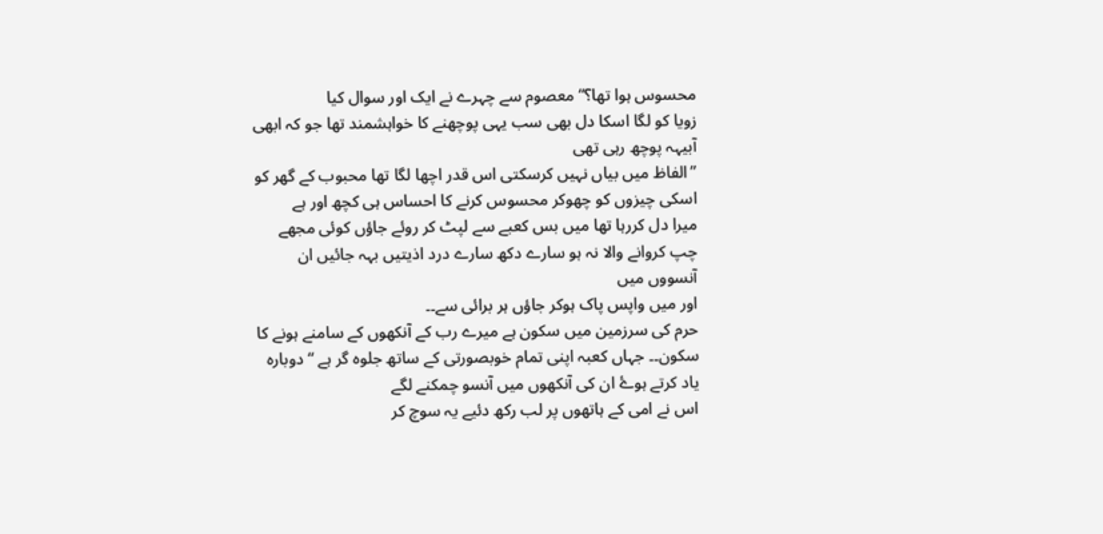محسوس ہوا تھا؟“ معصوم سے چہرے نے ایک اور سوال کیا
زویا کو لگا اسکا دل بھی سب یہی پوچھنے کا خواہشمند تھا جو کہ ابھی آبیہہ پوچھ رہی تھی
”الفاظ میں بیاں نہیں کرسکتی اس قدر اچھا لگا تھا محبوب کے گھر کو اسکی چیزوں کو چھوکر محسوس کرنے کا احساس ہی کچھ اور ہے
میرا دل کررہا تھا میں بس کعبے سے لپٹ کر روئے جاؤں کوئی مجھے چپ کروانے والا نہ ہو سارے دکھ سارے درد اذیتیں بہہ جائیں ان آنسووں میں
اور میں واپس پاک ہوکر جاؤں ہر برائی سے۔۔
حرم کی سرزمین میں سکون ہے میرے رب کے آنکھوں کے سامنے ہونے کا سکون۔۔ جہاں کعبہ اپنی تمام خوبصورتی کے ساتھ جلوہ گر ہے “ دوبارہ یاد کرتے ہوۓ ان کی آنکھوں میں آنسو چمکنے لگے
اس نے امی کے ہاتھوں پر لب رکھ دئیے یہ سوچ کر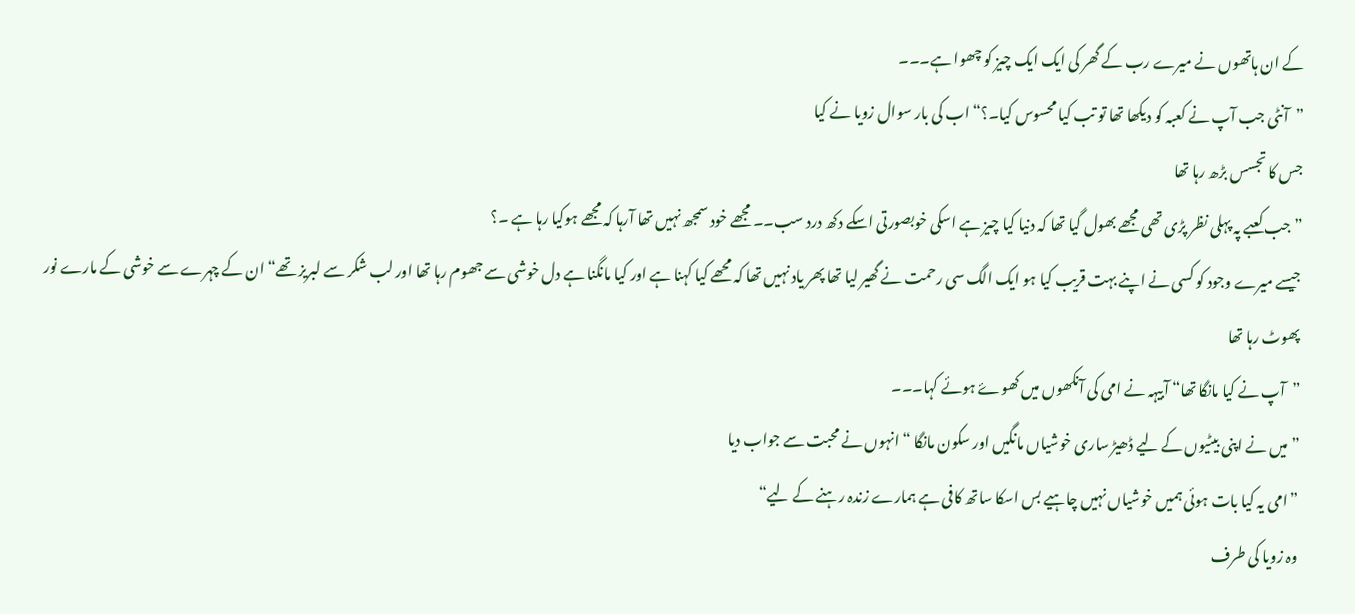کے ان ہاتھوں نے میرے رب کے گھر کی ایک ایک چیز کو چھوا ہے۔۔۔
”آنٹی جب آپ نے کعبہ کو دیکھا تھا تو تب کیا محسوس کیا۔؟“ اب کی بار سوال زویا نے کیا
جس کا تجسس بڑھ رہا تھا
”جب کعبے پہ پہلی نظر پڑی تھی مجھے بھول گیا تھا کہ دنیا کیا چیز ہے اسکی خوبصورتی اسکے دکھ درد سب۔۔ مجھے خود سمجھ نہیں تھا آرہا کہ مجھے ہوکیا رہا ہے ۔؟
جیسے میرے وجود کو کسی نے اپنے بہت قریب کیا ہو ایک الگ سی رحمت نے گھیر لیا تھا پھر یاد نہیں تھا کہ محھے کیا کہنا ہے اور کیا مانگنا ہے دل خوشی سے جھوم رہا تھا اور لب شکر سے لبریز تھے“ ان کے چہرے سے خوشی کے مارے نور پھوٹ رہا تھا
”آپ نے کیا مانگا تھا“ آبیہہ نے امی کی آنکھوں میں کھوۓ ہوئے کہا۔۔۔
”میں نے اپنی بیٹیوں کے لیے ڈھیڑ ساری خوشیاں مانگیں اور سکون مانگا “ انہوں نے محبت سے جواب دیا
”امی یہ کیا بات ہوئی ہمیں خوشیاں نہیں چاہیے بس اسکا ساتھ کافی ہے ہمارے زندہ رہنے کے لیے“
وہ زویا کی طرف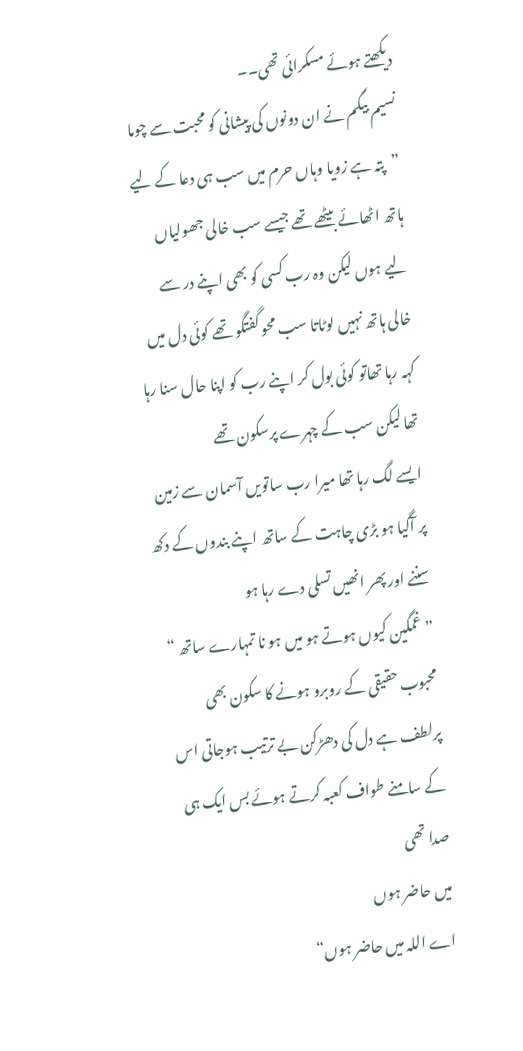دیکھتے ہوئے مسکرائی تھی۔۔
نسیم بیگم نے ان دونوں کی پیشانی کو محبت سے چوما
”پتہ ہے زویا وہاں حرم میں سب ہی دعا کے لیے ہاتھ اٹھائے بیٹھے تھے جیسے سب خالی جھولیاں لیے ہوں لیکن وہ رب کسی کو بھی اپنے در سے خالی ہاتھ نہیں لوٹاتا سب محو گفتگو تھے کوئی دل میں کہہ رہا تھاتو کوئی بول کر اپنے رب کو اپنا حال سنا رہا تھا لیکن سب کے چہرے پرسکون تھے
ایسے لگ رہا تھا میرا رب ساتویں آسمان سے زمین پر آگیا ہو بڑی چاہت کے ساتھ اپنے بندوں کے دکھ سننے اور پھر انھیں تسلی دے رہا ہو
”غمگین کیوں ہوتے ہو میں ہو نا تمہارے ساتھ “
محبوب حقیقی کے روبرو ہونے کا سکون بھی پرلطف ہے دل کی دھڑکن بے ترتیب ہوجاتی اس کے سامنے طواف کعبہ کرتے ہوئے بس ایک ہی صدا تھی
میں حاضر ہوں
اے اللہ میں حاضر ہوں“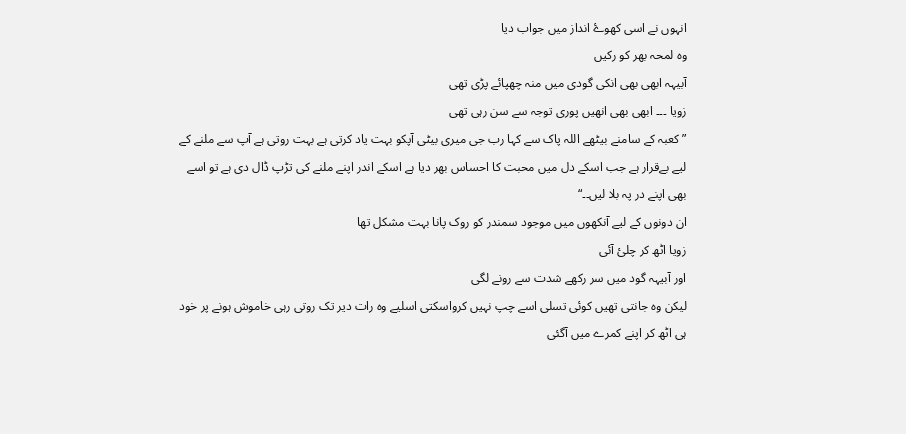انہوں نے اسی کھوۓ انداز میں جواب دیا
وہ لمحہ بھر کو رکیں
آبیہہ ابھی بھی انکی گودی میں منہ چھپائے پڑی تھی
زویا ۔۔۔ ابھی بھی انھیں پوری توجہ سے سن رہی تھی
”کعبہ کے سامنے بیٹھے اللہ پاک سے کہا رب جی میری بیٹی آپکو بہت یاد کرتی ہے بہت روتی ہے آپ سے ملنے کے لیے بےقرار ہے جب اسکے دل میں محبت کا احساس بھر دیا ہے اسکے اندر اپنے ملنے کی تڑپ ڈال دی ہے تو اسے بھی اپنے در پہ بلا لیں۔۔“
ان دونوں کے لیے آنکھوں میں موجود سمندر کو روک پانا بہت مشکل تھا
زویا اٹھ کر چلئ آئی
اور آبیہہ گود میں سر رکھے شدت سے رونے لگی
لیکن وہ جانتی تھیں کوئی تسلی اسے چپ نہیں کرواسکتی اسلیے وہ رات دیر تک روتی رہی خاموش ہونے پر خود ہی اٹھ کر اپنے کمرے میں آگئی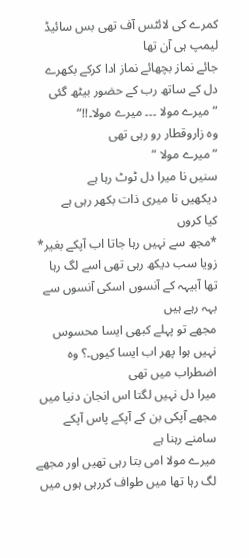کمرے کی لائٹس آف تھی بس سائیڈ لیمپ ہی آن تھا
جائے نماز بچھائے نماز ادا کرکے بکھرے دل کے ساتھ رب کے حضور بیٹھ گئی
”میرے مولا ۔۔۔ میرے مولا۔!!“
وہ زاروقطار رو رہی تھی
” میرے مولا “
سنیں نا میرا دل ٹوٹ رہا ہے
دیکھیں نا میری ذات بکھر رہی ہے
کیا کروں
*مجھ سے نہیں رہا جاتا اب آپکے بغیر*
زویا سب دیکھ رہی تھی اسے لگ رہا تھا آبیہہ کے آنسوں اسکی آنسوں سے بہہ رہے ہیں
مجھے تو پہلے کبھی ایسا محسوس نہیں ہوا پھر اب ایسا کیوں۔؟ وہ اضطراب میں تھی
میرا دل نہیں لگتا اس انجان دنیا میں مجھے آپکی بن کے آپکے پاس آپکے سامنے رہنا ہے
میرے مولا امی بتا رہی تھیں اور مجھے لگ رہا تھا میں طواف کررہی ہوں میں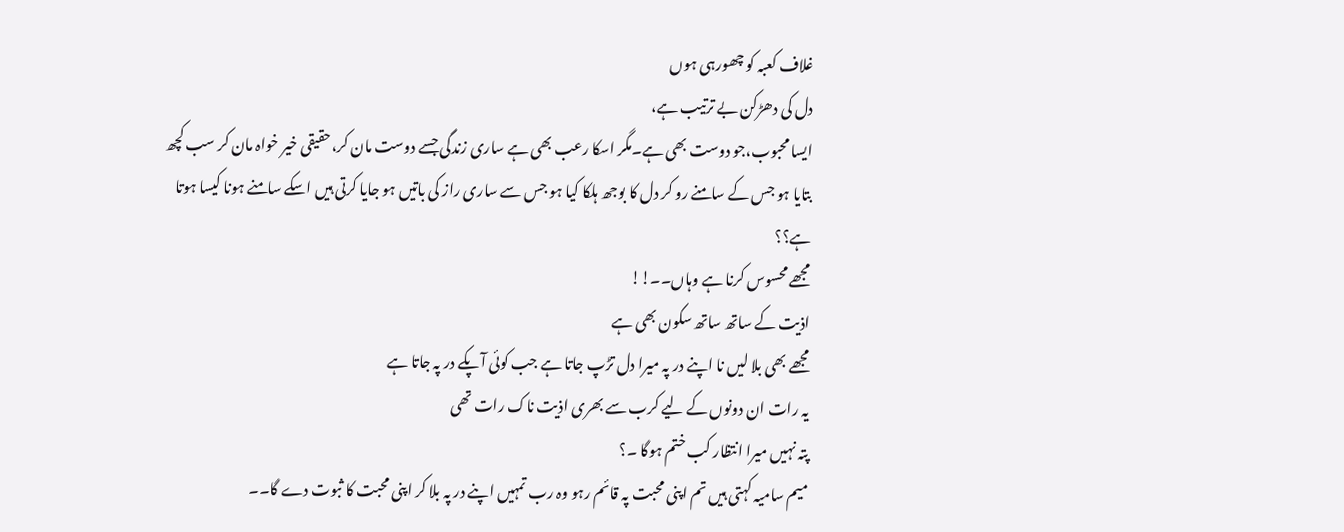غلاف کعبہ کو چھورہی ہوں
دل کی دھڑکن بے ترتیب ہے،
ایسا محبوب،جو دوست بھی ہے۔مگر اسکا رعب بھی ہے ساری زندگی جسے دوست مان کر،حقیقی خیر خواہ مان کر سب کچھ بتایا ہو جس کے سامنے رو کر دل کا بوجھ ہلکا کیا ہو جس سے ساری راز کی باتیں ہو جایا کرتی ہیں اسکے سامنے ہونا کیسا ہوتا ہے؟؟
مجھے محسوس کرنا ہے وہاں۔۔!!
اذیت کے ساتھ ساتھ سکون بھی ہے
مجھے بھی بلا لیں نا اپنے در پہ میرا دل تڑپ جاتا ہے جب کوئی آپکے در پہ جاتا ہے
یہ رات ان دونوں کے لیے کرب سے بھری اذیت ناک رات تھی
پتہ نہیں میرا انتظار کب ختم ہوگا ۔؟
میم سامیہ کہتی ہیں تم اپنی محبت پہ قائم رہو وہ رب تمہیں اپنے در پہ بلا کر اپنی محبت کا ثبوت دے گا۔۔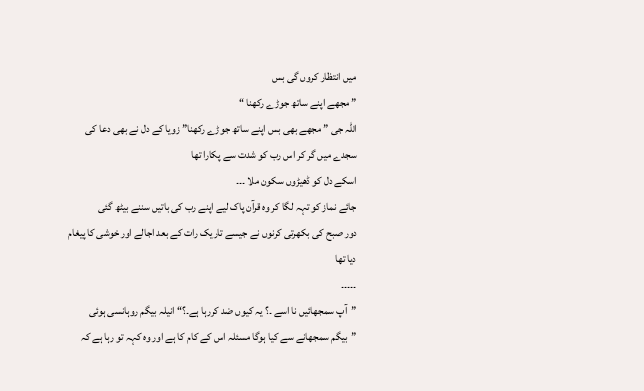میں انتظار کروں گی بس
” مجھے اپنے ساتھ جوڑے رکھنا “
اللہ جی ” مجھے بھی بس اپنے ساتھ جوڑے رکھنا” زویا کے دل نے بھی دعا کی
سجدے میں گر کر اس رب کو شدت سے پکارا تھا
اسکے دل کو ڈھیڑوں سکون ملا ۔۔۔
جائے نماز کو تہہ لگا کر وہ قرآن پاک لیے اپنے رب کی باتیں سننے بیٹھ گئی
دور صبح کی بکھرتی کرنوں نے جیسے تاریک رات کے بعد اجالے اور خوشی کا پیغام دیا تھا
۔۔۔۔۔
”آپ سمجھائیں نا اسے ۔؟ یہ کیوں ضد کررہا ہے۔؟“ انیلہ بیگم روہانسی ہوئی
”بیگم سمجھانے سے کیا ہوگا مسئلہ اس کے کام کا ہے اور وہ کہہ تو رہا ہے کہ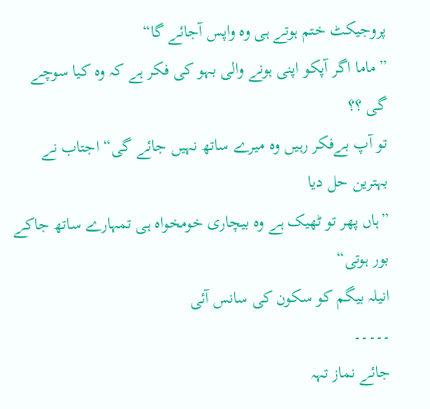پروجیکٹ ختم ہوتے ہی وہ واپس آجائے گا“
”ماما اگر آپکو اپنی ہونے والی بہو کی فکر ہے کہ وہ کیا سوچے گی ؟؟
تو آپ بےفکر رہیں وہ میرے ساتھ نہیں جائے گی“ اجتاب نے بہترین حل دیا
”ہاں پھر تو ٹھیک ہے وہ بیچاری خومخواہ ہی تمہارے ساتھ جاکے بور ہوتی“
انیلہ بیگم کو سکون کی سانس آئی
۔۔۔۔۔
جائے نماز تہہ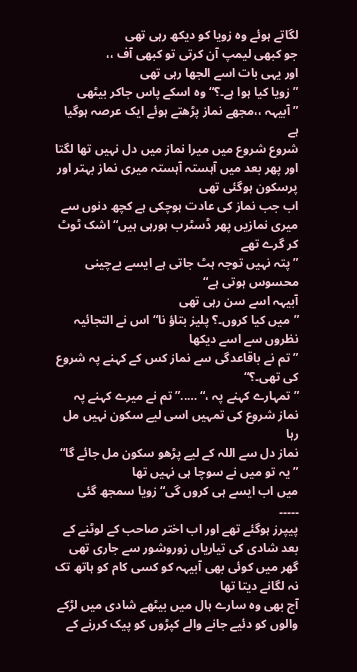لگاتے ہوئے وہ زویا کو دیکھ رہی تھی
جو کبھی لیمپ آن کرتی تو کبھی آف ،،
اور یہی بات اسے الجھا رہی تھی
”زویا کیا ہوا ہے۔؟“ وہ اسکے پاس جاکر بیٹھی
”آبیہہ ،،مجھے نماز پڑھتے ہوئے ایک عرصہ ہوگیا ہے
شروع شروع میں میرا نماز میں دل نہیں تھا لگتا
اور پھر بعد میں آہستہ آہستہ میری نماز بہتر اور پرسکون ہوگئی تھی
اب جب نماز کی عادت ہوچکی ہے کچھ دنوں سے میری نمازیں پھر ڈسٹرب ہورہی ہیں“ اشک ٹوٹ کر گرے تھے
”پتہ نہیں توجہ ہٹ جاتی ہے ایسے بےچینی محسوس ہوتی ہے“
آبیہہ اسے سن رہی تھی
”میں کیا کروں۔؟ پلیز بتاؤ نا“ اس نے التجائیہ نظروں سے اسے دیکھا
”تم نے باقاعدگی سے نماز کس کے کہنے پہ شروع کی تھی۔؟“
”تمہارے کہنے پہ ،“ …..”تم نے میرے کہنے پہ نماز شروع کی تمہیں اسی لیے سکون نہیں مل رہا
نماز دل سے اللہ کے لیے پڑھو سکون مل جائے گا“
”یہ تو میں نے سوچا ہی نہیں تھا
میں اب ایسے ہی کروں گی“ زویا سمجھ گئی
۔۔۔۔۔
پیپرز ہوگئے تھے اور اب اختر صاحب کے لوٹنے کے بعد شادی کی تیاریاں زوروشور سے جاری تھی
گھر میں کوئی بھی آبیہہ کو کسی کام کو ہاتھ تک نہ لگانے دیتا تھا
آج بھی وہ سارے ہال میں بیٹھے شادی میں لڑکے والوں کو دئیے جانے والے کپڑوں کو پیک کررنے کے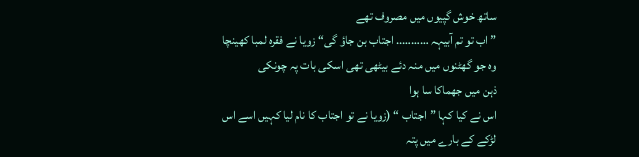ساتھ خوش گپیوں میں مصروف تھے
”اب تو تم آبیہہ ……….. اجتاب بن جاؤ گی“ زویا نے فقرہ لمبا کھینچا
وہ جو گھٹنوں میں منہ دئے بیٹھی تھی اسکی بات پہ چونکی
ذہن میں جھماکا سا ہوا
اس نے کیا کہا ”اجتاب “ (زویا نے تو اجتاب کا نام لیا کہیں اسے اس لڑکے کے بارے میں پتہ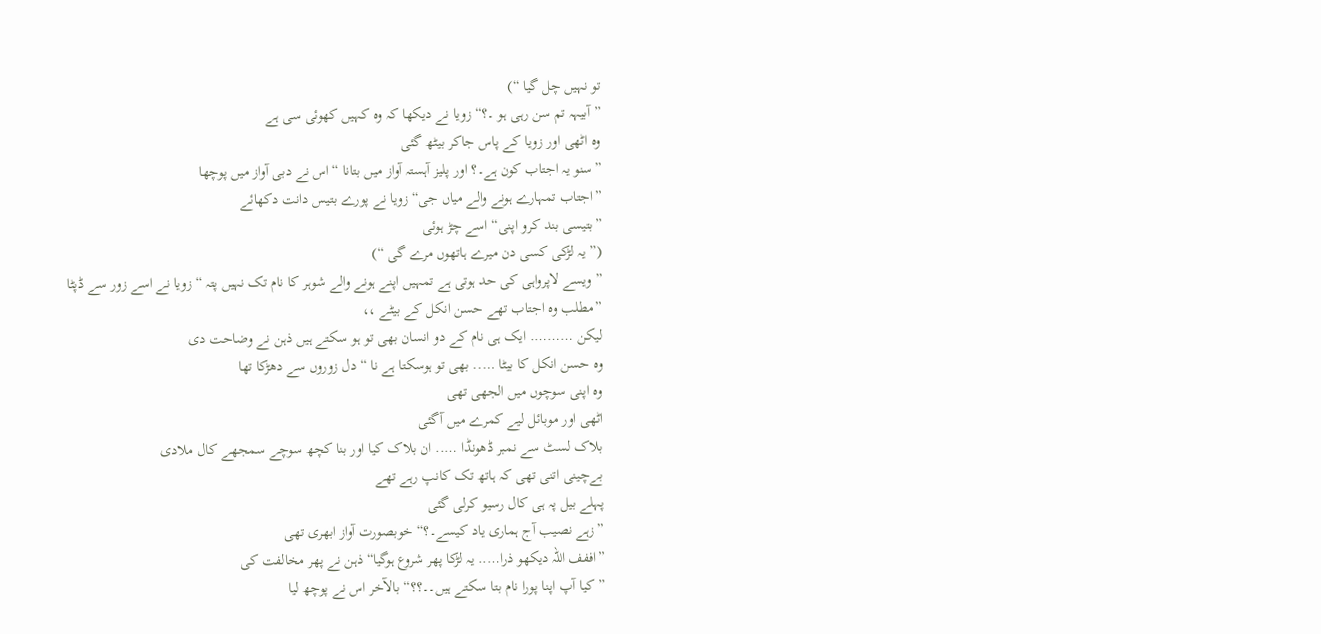تو نہیں چل گیا “)
”آبیہہ تم سن رہی ہو ۔؟“ زویا نے دیکھا کہ وہ کہیں کھوئی سی ہے
وہ اٹھی اور زویا کے پاس جاکر بیٹھ گئی
”سنو یہ اجتاب کون ہے۔؟ اور پلیز آہستہ آواز میں بتانا “اس نے دبی آواز میں پوچھا
”اجتاب تمہارے ہونے والے میاں جی“ زویا نے پورے بتیس دانت دکھائے
”بتیسی بند کرو اپنی“ اسے چڑ ہوئی
(” یہ لڑکی کسی دن میرے ہاتھوں مرے گی “)
”ویسے لاپرواہی کی حد ہوتی ہے تمہیں اپنے ہونے والے شوہر کا نام تک نہیں پتہ “زویا نے اسے زور سے ڈپٹا
”مطلب وہ اجتاب تھے حسن انکل کے بیٹے ،،
لیکن ………. ایک ہی نام کے دو انسان بھی تو ہو سکتے ہیں ذہن نے وضاحت دی
وہ حسن انکل کا بیٹا ….. بھی تو ہوسکتا ہے نا “دل زوروں سے دھڑکا تھا
وہ اپنی سوچوں میں الجھی تھی
اٹھی اور موبائل لیے کمرے میں آگئی
بلاک لسٹ سے نمبر ڈھونڈا ….. ان بلاک کیا اور بنا کچھ سوچے سمجھے کال ملادی
بےچینی اتنی تھی کہ ہاتھ تک کانپ رہے تھے
پہلے بیل پہ ہی کال رسیو کرلی گئی
”زہے نصیب آج ہماری یاد کیسے۔؟“ خوبصورت آواز ابھری تھی
”اففف اللہ دیکھو ذرا….. یہ لڑکا پھر شروع ہوگیا“ ذہن نے پھر مخالفت کی
”کیا آپ اپنا پورا نام بتا سکتے ہیں۔۔؟؟“ بالآخر اس نے پوچھ لیا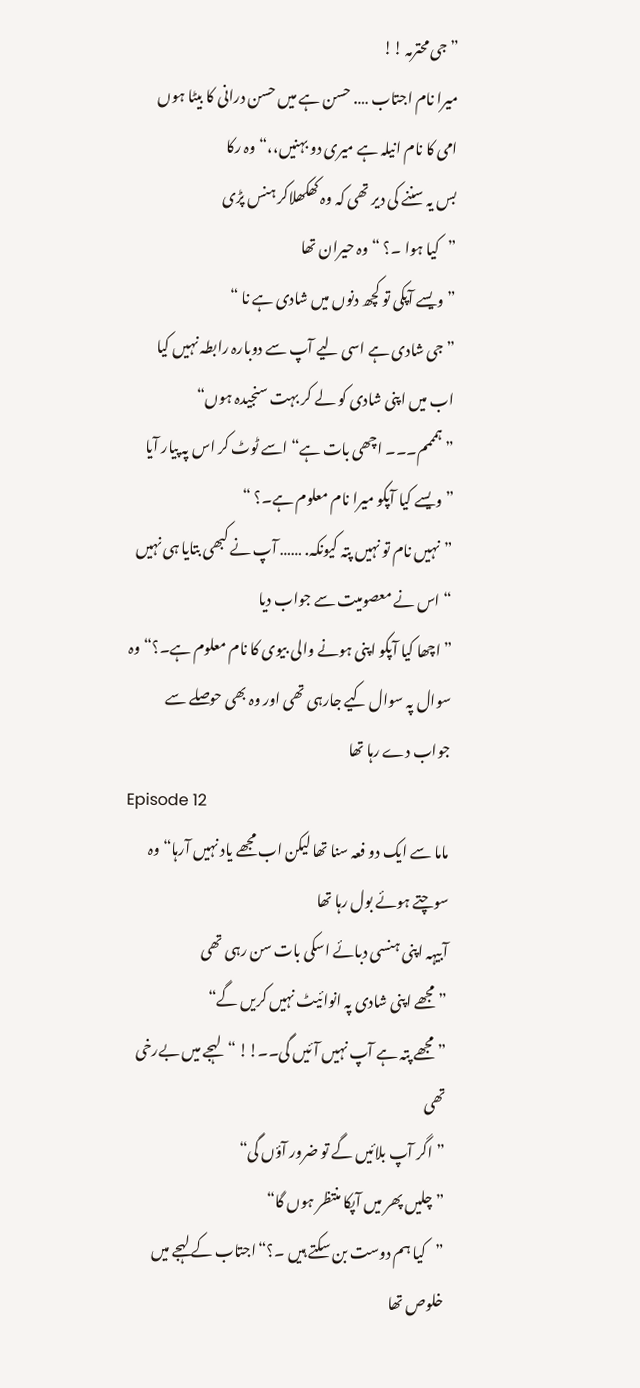”جی محترمہ !!
میرا نام اجتاب …. حسن ہے میں حسن درانی کا بیٹا ہوں امی کا نام انیلہ ہے میری دو بہنیں،،“ وہ رکا
بس یہ سننے کی دیر تھی کہ وہ کھکھلاکر ہنس پڑی
”کیا ہوا ۔؟ “وہ حیران تھا
”ویسے آپکی تو کچھ دنوں میں شادی ہے نا “
”جی شادی ہے اسی لیے آپ سے دوبارہ رابطہ نہیں کیا اب میں اپنی شادی کو لے کر بہت سنجیدہ ہوں“
”ہمممم۔۔۔ اچھی بات ہے“ اسے ٹوٹ کر اس پہ پیار آیا
”ویسے کیا آپکو میرا نام معلوم ہے۔؟ “
”نہیں نام تو نہیں پتہ کیونکہ. …… آپ نے کبھی بتایا ہی نہیں “ اس نے معصومیت سے جواب دیا
”اچھا کیا آپکو اپنی ہونے والی بیوی کا نام معلوم ہے۔؟“ وہ سوال پہ سوال کیے جارہی تھی اور وہ بھی حوصلے سے جواب دے رہا تھا
Episode 12
ماما سے ایک دو فعہ سنا تھا لیکن اب مجھے یاد نہیں آرہا“ وہ سوچتے ہوئے بول رہا تھا
آبیہہ اپنی ہنسی دبائے اسکی بات سن رہی تھی
”مجھے اپنی شادی پہ انوائیٹ نہیں کریں گے“
”مجھے پتہ ہے آپ نہیں آئیں گی۔۔!! “لہجے میں بےرخی تھی
”اگر آپ بلائیں گے تو ضرور آؤں گی“
”چلیں پھر میں آپکا منتظر ہوں گا“
”کیا ہم دوست بن سکتے ہیں ۔؟“اجتاب کے لہجے میں خلوص تھا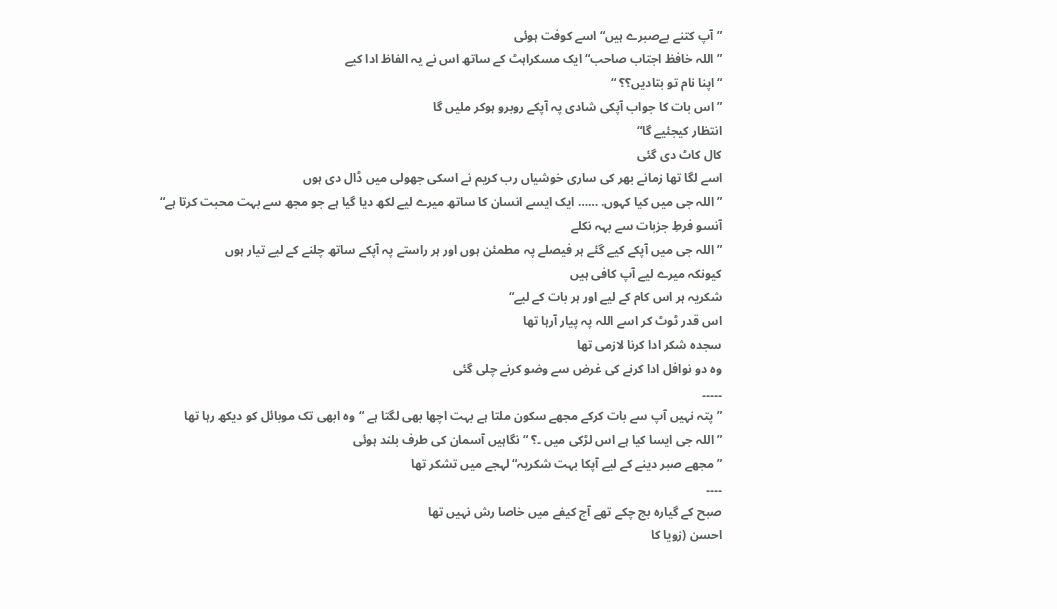”آپ کتنے بےصبرے ہیں“ اسے کوفت ہوئی
”اللہ خافظ اجتاب صاحب“ ایک مسکراہٹ کے ساتھ اس نے یہ الفاظ ادا کیے
“اپنا نام تو بتادیں؟؟ “
”اس بات کا جواب آپکی شادی پہ آپکے روبرو ہوکر ملیں گا
انتظار کیجئیے گا“
کال کاٹ دی گئی
اسے لگا تھا زمانے بھر کی ساری خوشیاں رب کریم نے اسکی جھولی میں ڈال دی ہوں
”اللہ جی میں کیا کہوں. …… ایک ایسے انسان کا ساتھ میرے لیے لکھ دیا گیا ہے جو مجھ سے بہت محبت کرتا ہے“
آنسو فرطِ جزبات سے بہہ نکلے
”اللہ جی میں آپکے کیے گئے ہر فیصلے پہ مطمئن ہوں اور ہر راستے پہ آپکے ساتھ چلنے کے لیے تیار ہوں
کیونکہ میرے لیے آپ کافی ہیں
شکریہ ہر اس کام کے لیے اور ہر بات کے لیے“
اس قدر ٹوٹ کر اسے اللہ پہ پیار آرہا تھا
سجدہ شکر ادا کرنا لازمی تھا
وہ دو نوافل ادا کرنے کی غرض سے وضو کرنے چلی گئی
۔۔۔۔۔
”پتہ نہیں آپ سے بات کرکے مجھے سکون ملتا ہے بہت اچھا بھی لگتا ہے “وہ ابھی تک موبائل کو دیکھ رہا تھا
”اللہ جی ایسا کیا ہے اس لڑکی میں ۔؟ “نگاہیں آسمان کی طرف بلند ہوئی
”مجھے صبر دینے کے لیے آپکا بہت شکریہ“ لہجے میں تشکر تھا
۔۔۔۔
صبح کے گیارہ بج چکے تھے آج کیفے میں خاصا رش نہیں تھا
احسن (زویا کا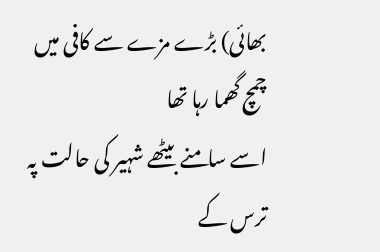بھائی) بڑے مزے سے کافی میں چمچ گھما رہا تھا
اسے سامنے بیٹھے شہیر کی حالت پہ ترس کے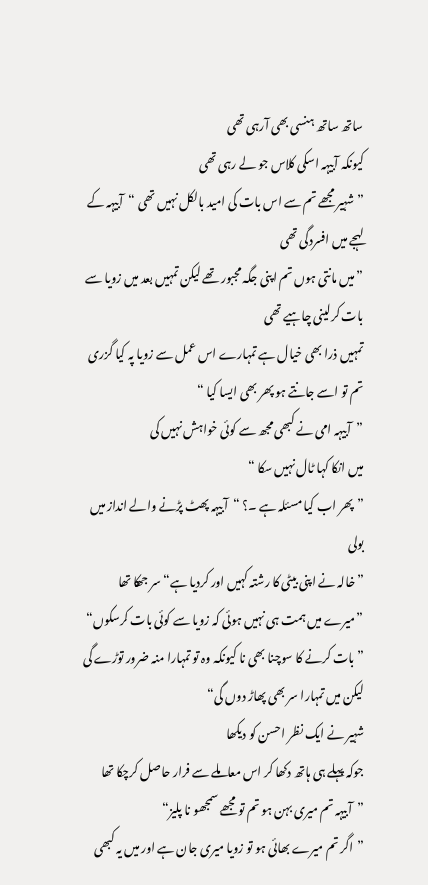ساتھ ساتھ ہنسی بھی آرہی تھی
کیونکہ آبیہہ اسکی کلاس جو لے رہی تھی
”شہیر مجھے تم سے اس بات کی امید بالکل نہیں تھی “آبیہہ کے لہجے میں افسردگی تھی
”میں مانتی ہوں تم اپنی جگہ مجبور تھے لیکن تمہیں بعد میں زویا سے بات کرلینی چاہیے تھی
تمہیں ذرا بھی خیال ہے تمہارے اس عمل سے زویا پہ کیا گزری
تم تو اسے جانتے ہو پھر بھی ایسا کیا “
”آبیہہ امی نے کبھی مجھ سے کوئی خواہش نہیں کی
میں انکا کہا ٹال نہیں سکا “
”پھر اب کیا مسئلہ ہے ۔؟ “آبیہہ پھٹ پڑنے والے انداز میں بولی
”خالہ نے اپنی بیٹی کا رشتہ کہیں اور کردیا ہے“ سر جھکا تھا
”میرے میں ہمت ہی نہیں ہوئی کہ زویا سے کوئی بات کرسکوں“
”بات کرنے کا سوچنا بھی نا کیونکہ وہ تو تمہارا منہ ضرور توڑے گی لیکن میں تمہارا سر بھی پھاڑ دوں گی“
شہیر نے ایک نظر احسن کو دیکھا
جوکہ پہلے ہی ہاتھ دکھا کر اس معاملے سے فرار حاصل کرچکا تھا
”آبیہہ تم میری بہن ہو تم تو مجھے سمجھو نا پلیز“
”اگر تم میرے بھائی ہو تو زویا میری جان ہے اور میں یہ کبھی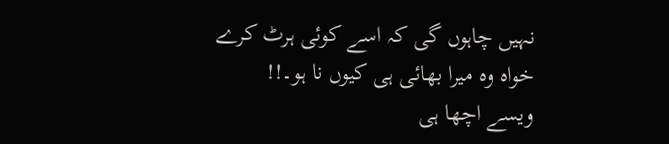نہیں چاہوں گی کہ اسے کوئی ہرٹ کرے خواہ وہ میرا بھائی ہی کیوں نا ہو۔!!
ویسے اچھا ہی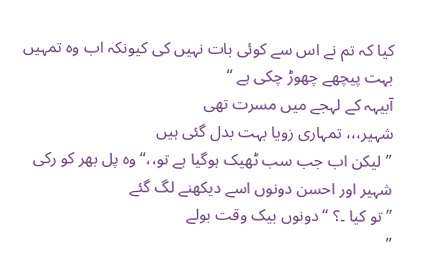کیا کہ تم نے اس سے کوئی بات نہیں کی کیونکہ اب وہ تمہیں بہت پیچھے چھوڑ چکی ہے “
آبیہہ کے لہجے میں مسرت تھی
شہیر،،، تمہاری زویا بہت بدل گئی ہیں
”لیکن اب جب سب ٹھیک ہوگیا ہے تو،،“ وہ پل بھر کو رکی
شہیر اور احسن دونوں اسے دیکھنے لگ گئے
”تو کیا ۔؟ “دونوں بیک وقت بولے
”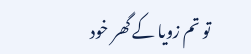تو تم زویا کے گھر خود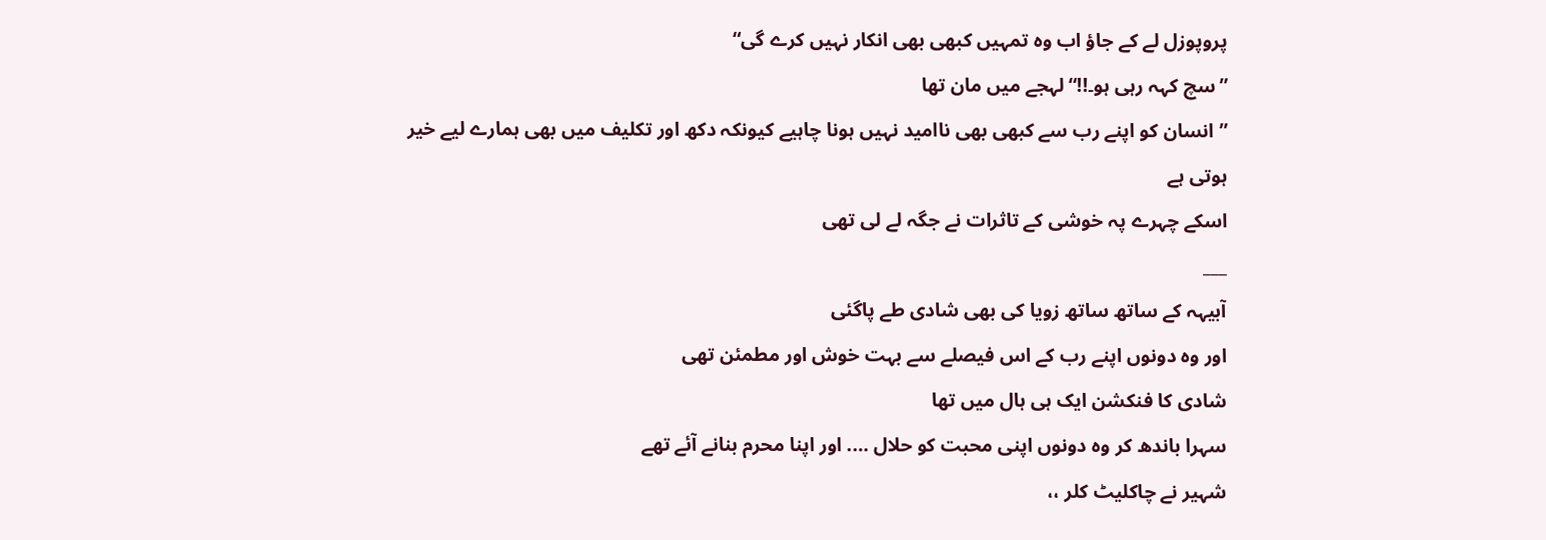پروپوزل لے کے جاؤ اب وہ تمہیں کبھی بھی انکار نہیں کرے گی“
”سچ کہہ رہی ہو۔!!“ لہجے میں مان تھا
”انسان کو اپنے رب سے کبھی بھی ناامید نہیں ہونا چاہیے کیونکہ دکھ اور تکلیف میں بھی ہمارے لیے خیر ہوتی ہے
اسکے چہرے پہ خوشی کے تاثرات نے جگہ لے لی تھی
___
آبیہہ کے ساتھ ساتھ زویا کی بھی شادی طے پاگئی
اور وہ دونوں اپنے رب کے اس فیصلے سے بہت خوش اور مطمئن تھی
شادی کا فنکشن ایک ہی ہال میں تھا
سہرا باندھ کر وہ دونوں اپنی محبت کو حلال …. اور اپنا محرم بنانے آئے تھے
شہیر نے چاکلیٹ کلر ،،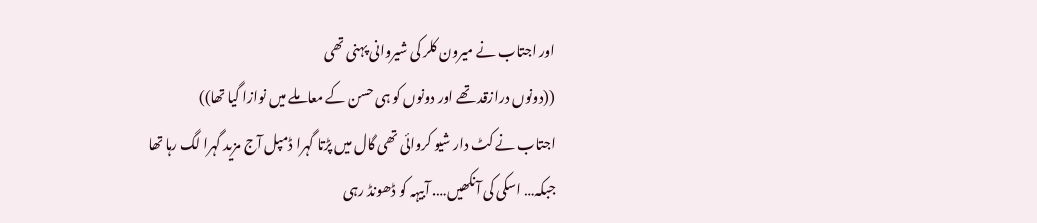اور اجتاب نے میرون کلر کی شیروانی پہنی تھی
((دونوں درازقد تھے اور دونوں کو ہی حسن کے معاملے میں نوازا گیا تھا))
اجتاب نے کٹ دار شیو کروائی تھی گال میں پڑتا گہرا ڈمپل آج مزید گہرا لگ رہا تھا
جبکہ… اسکی کی آنکھیں…. آبیہہ کو ڈھونڈ رہی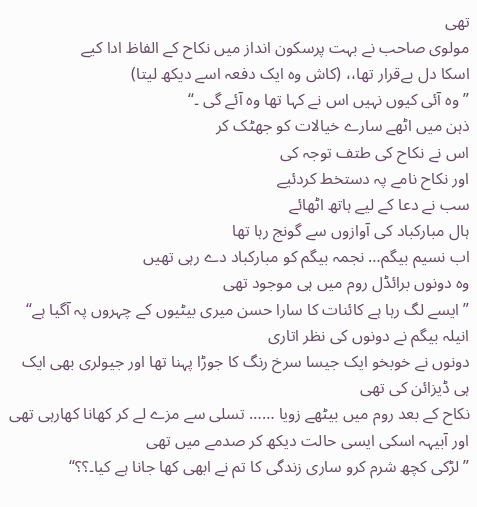تھی
مولوی صاحب نے بہت پرسکون انداز میں نکاح کے الفاظ ادا کیے
اسکا دل بےقرار تھا،، (کاش وہ ایک دفعہ اسے دیکھ لیتا)
”وہ آئی کیوں نہیں اس نے کہا تھا وہ آئے گی ۔“
ذہن میں اٹھے سارے خیالات کو جھٹک کر
اس نے نکاح کی طتف توجہ کی
اور نکاح نامے پہ دستخط کردئیے
سب نے دعا کے لیے ہاتھ اٹھائے
ہال مبارکباد کی آوازوں سے گونج رہا تھا
اب نسیم بیگم… نجمہ بیگم کو مبارکباد دے رہی تھیں
وہ دونوں برائڈل روم میں ہی موجود تھی
”ایسے لگ رہا ہے کائنات کا سارا حسن میری بیٹیوں کے چہروں پہ آگیا ہے“ انیلہ بیگم نے دونوں کی نظر اتاری
دونوں نے خوبخو ایک جیسا سرخ رنگ کا جوڑا پہنا تھا اور جیولری بھی ایک ہی ڈیزائن کی تھی
نکاح کے بعد روم میں بیٹھے زویا …… تسلی سے مزے لے کر کھانا کھارہی تھی اور آبیہہ اسکی ایسی حالت دیکھ کر صدمے میں تھی
”لڑکی کچھ شرم کرو ساری زندگی کا تم نے ابھی کھا جانا ہے کیا۔؟؟“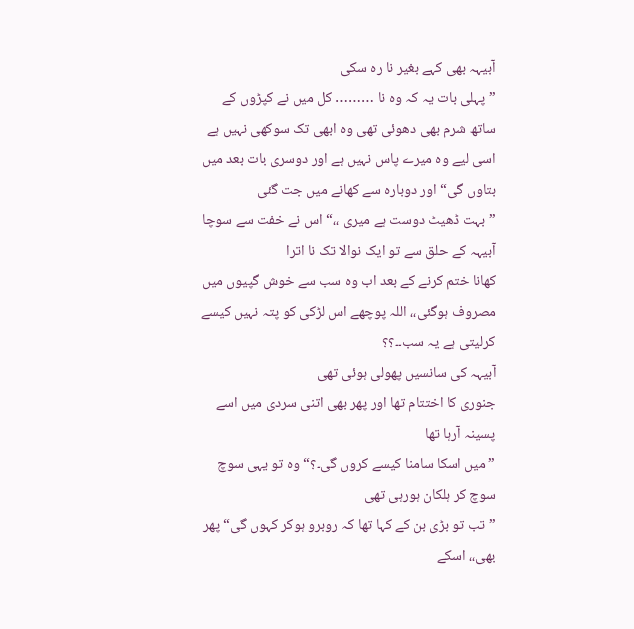آبیہہ بھی کہے بغیر نا رہ سکی
”پہلی بات یہ کہ وہ نا ……… کل میں نے کپڑوں کے ساتھ شرم بھی دھوئی تھی وہ ابھی تک سوکھی نہیں ہے
اسی لیے وہ میرے پاس نہیں ہے اور دوسری بات بعد میں بتاوں گی“ اور دوبارہ سے کھانے میں جت گئی
”بہت ڈھیٹ دوست ہے میری ،،“ اس نے خفت سے سوچا
آبیہہ کے حلق سے تو ایک نوالا تک نا اترا
کھانا ختم کرنے کے بعد اب وہ سب سے خوش گپیوں میں مصروف ہوگئی،، اللہ پوچھے اس لڑکی کو پتہ نہیں کیسے کرلیتی ہے یہ سب۔۔؟؟
آبیہہ کی سانسیں پھولی ہوئی تھی
جنوری کا اختتام تھا اور پھر بھی اتنی سردی میں اسے پسینہ آرہا تھا
”میں اسکا سامنا کیسے کروں گی۔؟“ وہ تو یہی سوچ سوچ کر ہلکان ہورہی تھی
”تب تو بڑی بن کے کہا تھا کہ روبرو ہوکر کہوں گی“ پھر بھی،، اسکے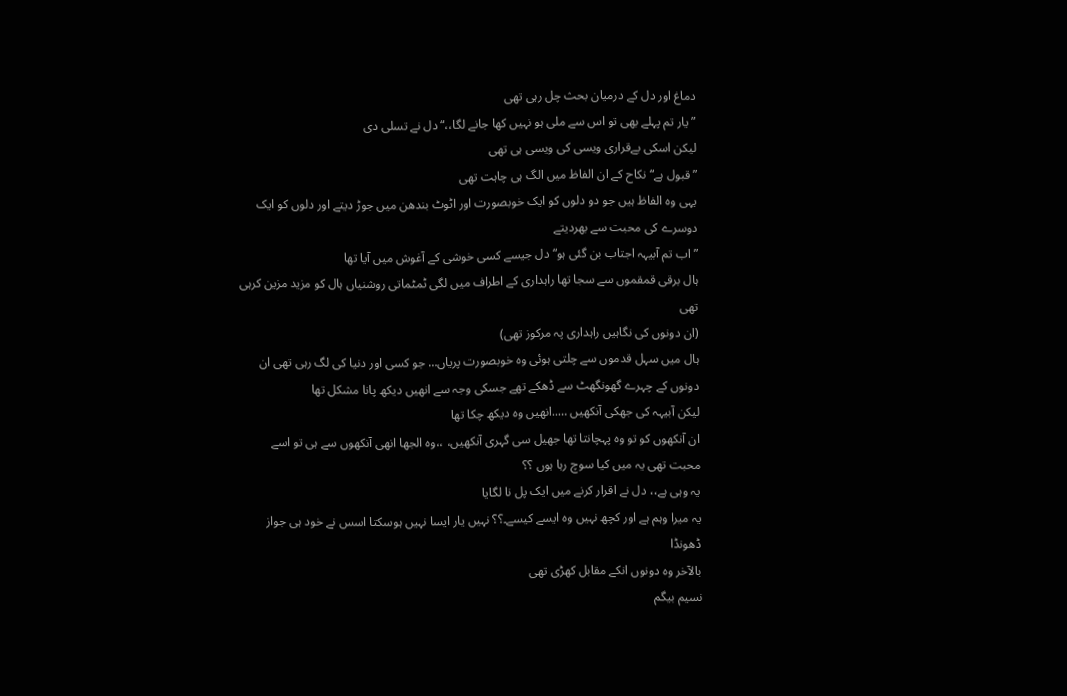دماغ اور دل کے درمیان بحث چل رہی تھی
” یار تم پہلے بھی تو اس سے ملی ہو نہیں کھا جانے لگا،،“ دل نے تسلی دی
لیکن اسکی بےقراری ویسی کی ویسی ہی تھی
”قبول ہے“نکاح کے ان الفاظ میں الگ ہی چاہت تھی
یہی وہ الفاظ ہیں جو دو دلوں کو ایک خوبصورت اور اٹوٹ بندھن میں جوڑ دیتے اور دلوں کو ایک دوسرے کی محبت سے بھردیتے
”اب تم آبیہہ اجتاب بن گئی ہو“ دل جیسے کسی خوشی کے آغوش میں آیا تھا
ہال برقی قمقموں سے سجا تھا راہداری کے اطراف میں لگی ٹمٹماتی روشنیاں ہال کو مزید مزین کرہی تھی
(ان دونوں کی نگاہیں راہداری پہ مرکوز تھی)
ہال میں سہل قدموں سے چلتی ہوئی وہ خوبصورت پریاں… جو کسی اور دنیا کی لگ رہی تھی ان دونوں کے چہرے گھونگھٹ سے ڈھکے تھے جسکی وجہ سے انھیں دیکھ پانا مشکل تھا
لیکن آبیہہ کی جھکی آنکھیں …..انھیں وہ دیکھ چکا تھا
ان آنکھوں کو تو وہ پہچانتا تھا جھیل سی گہری آنکھیں، ،،وہ الجھا انھی آنکھوں سے ہی تو اسے محبت تھی یہ میں کیا سوچ رہا ہوں ؟؟
یہ وہی ہے،، دل نے اقرار کرنے میں ایک پل نا لگایا
یہ میرا وہم ہے اور کچھ نہیں وہ ایسے کیسے۔؟؟ نہیں یار ایسا نہیں ہوسکتا اسس نے خود ہی جواز ڈھونڈا
بالآخر وہ دونوں انکے مقابل کھڑی تھی
نسیم بیگم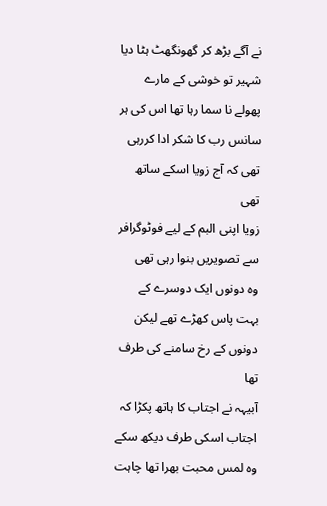نے آگے بڑھ کر گھونگھٹ ہٹا دیا
شہیر تو خوشی کے مارے پھولے نا سما رہا تھا اس کی ہر سانس رب کا شکر ادا کررہی تھی کہ آج زویا اسکے ساتھ تھی
زویا اپنی البم کے لیے فوٹوگرافر سے تصویریں بنوا رہی تھی
وہ دونوں ایک دوسرے کے بہت پاس کھڑے تھے لیکن دونوں کے رخ سامنے کی طرف تھا
آبیہہ نے اجتاب کا ہاتھ پکڑا کہ اجتاب اسکی طرف دیکھ سکے وہ لمس محبت بھرا تھا چاہت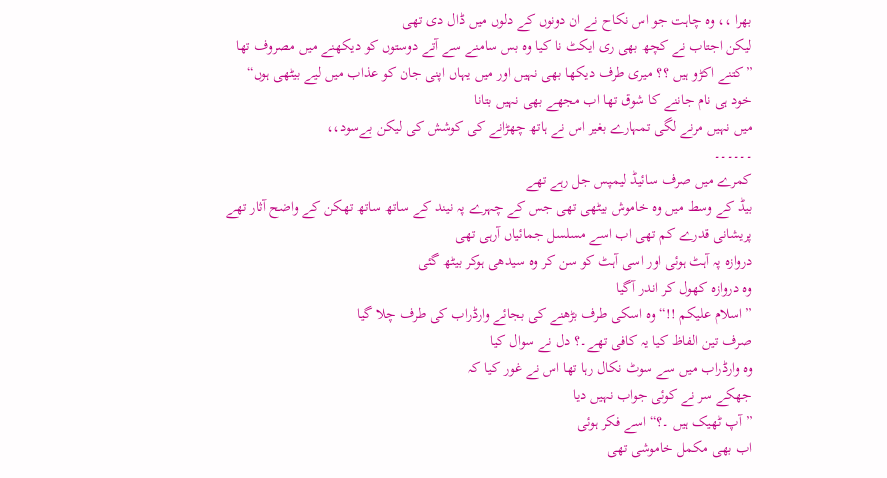بھرا ،، وہ چاہت جو اس نکاح نے ان دونوں کے دلوں میں ڈال دی تھی
لیکن اجتاب نے کچھ بھی ری ایکٹ نا کیا وہ بس سامنے سے آتے دوستوں کو دیکھنے میں مصروف تھا
”کتنے اکڑو ہیں ؟؟ میری طرف دیکھا بھی نہیں اور میں یہاں اپنی جان کو عذاب میں لیے بیٹھی ہوں“
خود ہی نام جاننے کا شوق تھا اب مجھے بھی نہیں بتانا
میں نہیں مرنے لگی تمہارے بغیر اس نے ہاتھ چھڑانے کی کوشش کی لیکن بےسود،،
۔۔۔۔۔۔
کمرے میں صرف سائیڈ لیمپس جل رہے تھے
بیڈ کے وسط میں وہ خاموش بیٹھی تھی جس کے چہرے پہ نیند کے ساتھ ساتھ تھکن کے واضح آثار تھے
پریشانی قدرے کم تھی اب اسے مسلسل جمائیاں آرہی تھی
دروازہ پہ آہٹ ہوئی اور اسی آہٹ کو سن کر وہ سیدھی ہوکر بیٹھ گئی
وہ دروازہ کھول کر اندر آگیا
”اسلام علیکم !!“ وہ اسکی طرف بڑھنے کی بجائے وارڈراب کی طرف چلا گیا
صرف تین الفاظ کیا یہ کافی تھے۔؟ دل نے سوال کیا
وہ وارڈراب میں سے سوٹ نکال رہا تھا اس نے غور کیا کہ
جھکے سر نے کوئی جواب نہیں دیا
”آپ ٹھیک ہیں ۔؟“ اسے فکر ہوئی
اب بھی مکمل خاموشی تھی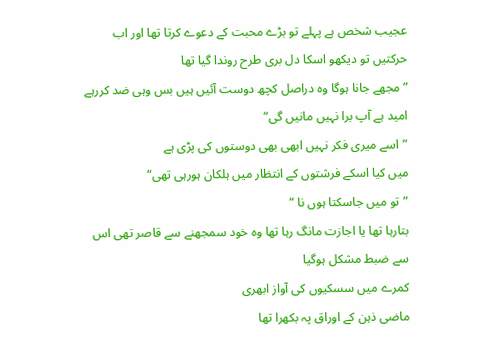عجیب شخص ہے پہلے تو بڑے محبت کے دعوے کرتا تھا اور اب حرکتیں تو دیکھو اسکا دل بری طرح روندا گیا تھا
”مجھے جانا ہوگا وہ دراصل کچھ دوست آئیں ہیں بس وہی ضد کررہے امید ہے آپ برا نہیں مانیں گی“
”اسے میری فکر نہیں ابھی بھی دوستوں کی پڑی ہے
میں کیا اسکے فرشتوں کے انتظار میں ہلکان ہورہی تھی“
”تو میں جاسکتا ہوں نا “
بتارہا تھا یا اجازت مانگ رہا تھا وہ خود سمجھنے سے قاصر تھی اس سے ضبط مشکل ہوگیا
کمرے میں سسکیوں کی آواز ابھری
ماضی ذہن کے اوراق پہ بکھرا تھا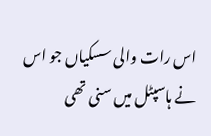اس رات والی سسکیاں جو اس نے ہاسپٹل میں سنی تھی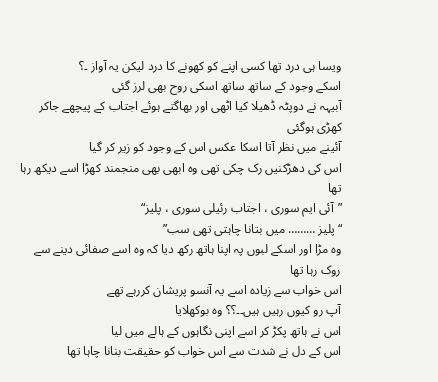ویسا ہی درد تھا کسی اپنے کو کھونے کا درد لیکن یہ آواز ۔؟
اسکے وجود کے ساتھ ساتھ اسکی روح بھی لرز گئی
آبیہہ نے دوپٹہ ڈھیلا کیا اٹھی اور بھاگتے ہوئے اجتاب کے پیچھے جاکر کھڑی ہوگئی
آئینے میں نظر آتا اسکا عکس اس کے وجود کو زیر کر گیا
اس کی دھڑکنیں رک چکی تھی وہ ابھی بھی منجمند کھڑا اسے دیکھ رہا تھا
”آئی ایم سوری ، اجتاب رئیلی سوری ، پلیز“
“پلیز ……… میں بتانا چاہتی تھی سب”
وہ مڑا اور اسکے لبوں پہ اپنا ہاتھ رکھ دیا کہ وہ اسے صفائی دینے سے روک رہا تھا
اس خواب سے زیادہ اسے یہ آنسو پریشان کررہے تھے
آپ رو کیوں رہیں ہیں۔۔؟؟ وہ بوکھلایا
اس نے ہاتھ پکڑ کر اسے اپنی نگاہوں کے ہالے میں لیا
اس کے دل نے شدت سے اس خواب کو حقیقت بنانا چاہا تھا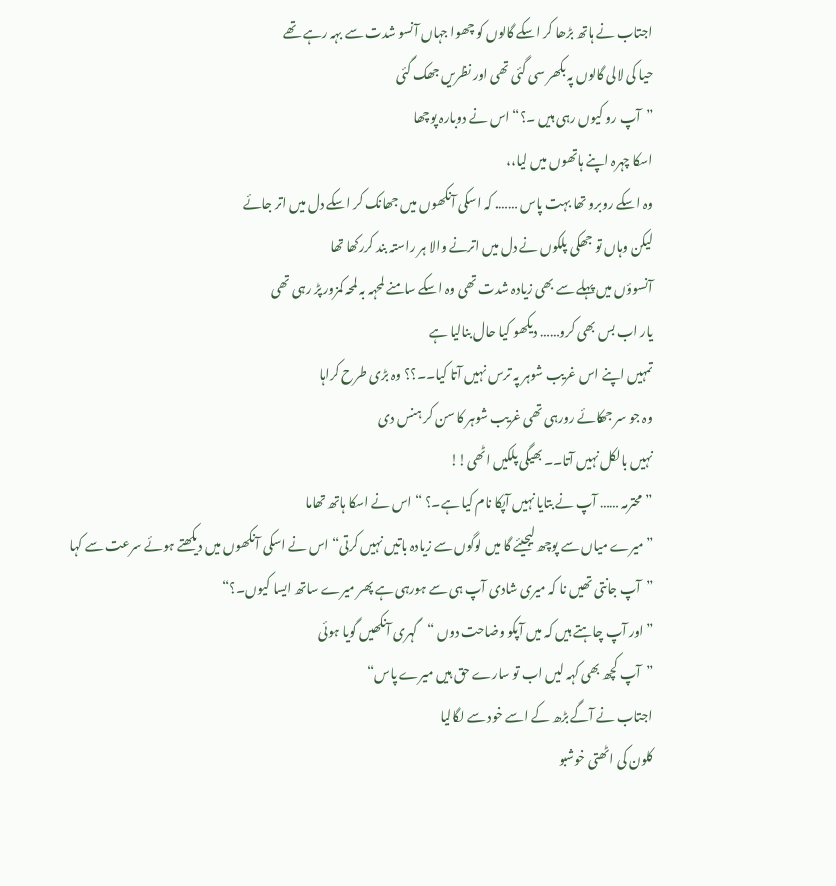اجتاب نے ہاتھ بڑھا کر اسکے گالوں کو چھوا جہاں آنسو شدت سے بہہ رہے تھے
حیا کی لالی گالوں پہ بکھر سی گئی تھی اور نظریں جھک گئی
”آپ رو کیوں رہی ہیں ۔؟“ اس نے دوبارہ پوچھا
اسکا چہرہ اپنے ہاتھوں میں لیا،،
وہ اسکے روبرو تھا بہت پاس ……. کہ اسکی آنکھوں میں جھانک کر اسکے دل میں اتر جائے
لیکن وہاں تو جھکی پلکوں نے دل میں اترنے والا ہر راستہ بند کررکھا تھا
آنسوؤں میں پہلے سے بھی زیادہ شدت تھی وہ اسکے سامنے لمحہہ بہ لمحہ کمزور پڑ رہی تھی
یار اب بس بھی کرو…… دیکھو کیا حال بنالیا ہے
تمہیں اپنے اس غریب شوہر پہ ترس نہیں آتا کیا۔۔؟؟ وہ بڑی طرح کراہا
وہ جو سر جھکائے رورہی تھی غریب شوہر کا سن کر ہنس دی
نہیں بالکل نہیں آتا۔۔ بھیگی پلکیں اٹھی!!
”محترمہ …… آپ نے بتایا نہیں آپکا نام کیا ہے۔؟ “اس نے اسکا ہاتھ تھاما
”میرے میاں سے پوچھ لیجیئے گا میں لوگوں سے زیادہ باتیں نہیں کرتی“ اس نے اسکی آنکھوں میں دیکھتے ہوئے سرعت سے کہا
”آپ جانتی تھیں نا کہ میری شادی آپ ہی سے ہورہی ہے پھر میرے ساتھ ایسا کیوں۔؟“
”اور آپ چاہتے ہیں کہ میں آپکو وضاحت دوں “گہری آنکھیں گویا ہوئی
”آپ کچھ بھی کہہ لیں اب تو سارے حق ہیں میرے پاس“
اجتاب نے آگے بڑھ کے اسے خود سے لگالیا
کلون کی اٹھتی خوشبو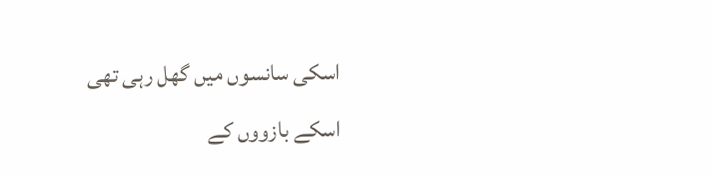اسکی سانسوں میں گھل رہی تھی
اسکے بازووں کے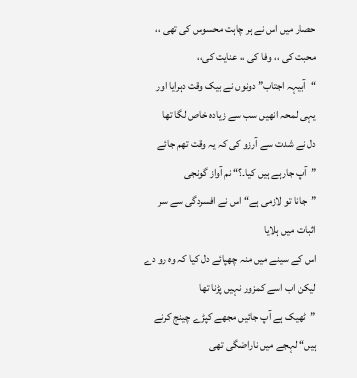حصار میں اس نے ہر چاہت محسوس کی تھی ،، محبت کی ،، وفا کی ،، عنایت کی،،
“آبیہہ اجتاب” دونوں نے بیک وقت دہرایا اور یہی لمحہ انھیں سب سے زیادہ خاص لگا تھا
دل نے شدت سے آرزو کی کہ یہ وقت تھم جائے
”آپ جارہے ہیں کیا۔؟“ نم آواز گونجی
”جانا تو لازمی ہے“ اس نے افسردگی سے سر اثبات میں ہلایا
اس کے سینے میں منہ چھپائے دل کیا کہ وہ رو دے لیکن اب اسے کمزور نہیں پڑنا تھا
”ٹھیک ہے آپ جائیں مجھے کپڑے چینج کرنے ہیں“ لہجے میں ناراضگی تھی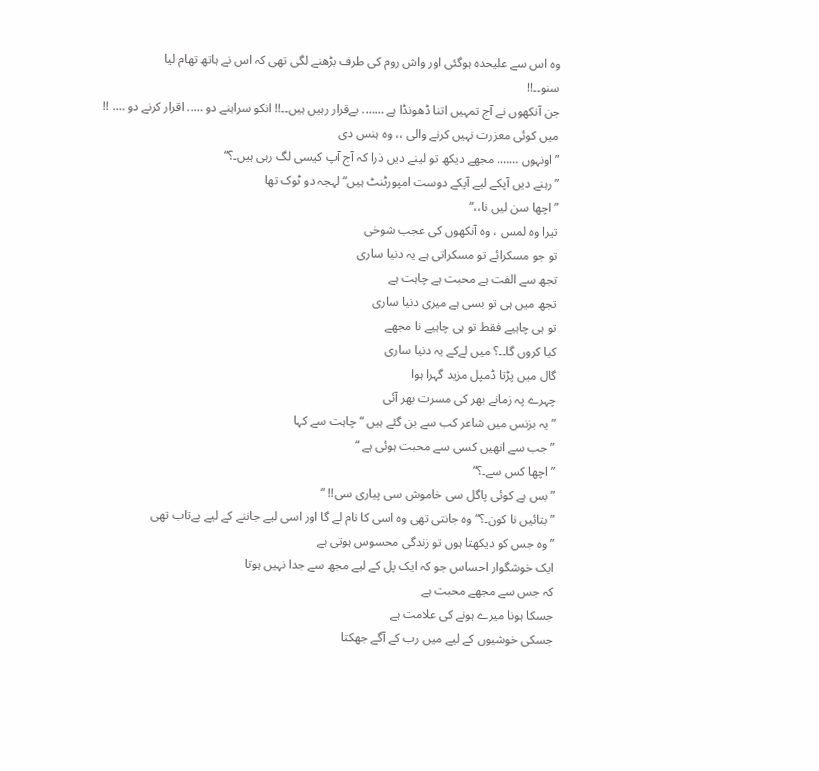وہ اس سے علیحدہ ہوگئی اور واش روم کی طرف بڑھنے لگی تھی کہ اس نے ہاتھ تھام لیا
سنو۔۔!!
جن آنکھوں نے آج تمہیں اتنا ڈھونڈا ہے ……. بےقرار رہیں ہیں۔۔!! انکو سراہنے دو ….. اقرار کرنے دو …. !!
میں کوئی معزرت نہیں کرنے والی ،، وہ ہنس دی
” اونہوں ……. مجھے دیکھ تو لینے دیں ذرا کہ آج آپ کیسی لگ رہی ہیں۔؟“
”رہنے دیں آپکے لیے آپکے دوست امپورٹنٹ ہیں“ لہجہ دو ٹوک تھا
”اچھا سن لیں نا،،“
تیرا وہ لمس ، وہ آنکھوں کی عجب شوخی
تو جو مسکرائے تو مسکراتی ہے یہ دنیا ساری
تجھ سے الفت ہے محبت ہے چاہت ہے
تجھ میں ہی تو بسی ہے میری دنیا ساری
تو ہی چاہیے فقط تو ہی چاہیے نا مجھے
کیا کروں گا۔۔؟ میں لےکے یہ دنیا ساری
گال میں پڑتا ڈمپل مزید گہرا ہوا
چہرے پہ زمانے بھر کی مسرت بھر آئی
”یہ بزنس میں شاعر کب سے بن گئے ہیں “ چاہت سے کہا
”جب سے انھیں کسی سے محبت ہوئی ہے “
”اچھا کس سے۔؟“
”بس ہے کوئی پاگل سی خاموش سی پیاری سی!! “
”بتائیں نا کون۔؟“ وہ جانتی تھی وہ اسی کا نام لے گا اور اسی لیے جاننے کے لیے بےتاب تھی
”وہ جس کو دیکھتا ہوں تو زندگی محسوس ہوتی ہے
ایک خوشگوار احساس جو کہ ایک پل کے لیے مجھ سے جدا نہیں ہوتا
کہ جس سے مجھے محبت ہے
جسکا ہونا میرے ہونے کی علامت ہے
جسکی خوشیوں کے لیے میں رب کے آگے جھکتا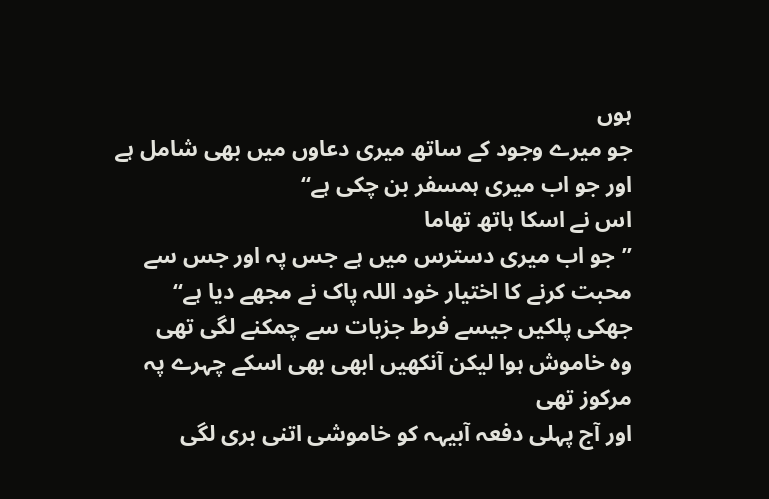ہوں
جو میرے وجود کے ساتھ میری دعاوں میں بھی شامل ہے
اور جو اب میری ہمسفر بن چکی ہے“
اس نے اسکا ہاتھ تھاما
”جو اب میری دسترس میں ہے جس پہ اور جس سے محبت کرنے کا اختیار خود اللہ پاک نے مجھے دیا ہے“
جھکی پلکیں جیسے فرط جزبات سے چمکنے لگی تھی
وہ خاموش ہوا لیکن آنکھیں ابھی بھی اسکے چہرے پہ مرکوز تھی
اور آج پہلی دفعہ آبیہہ کو خاموشی اتنی بری لگی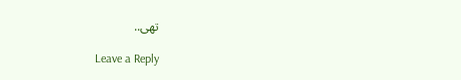تھی..

Leave a Reply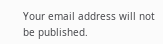Your email address will not be published.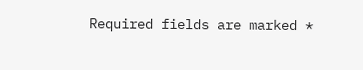Required fields are marked *